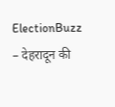ElectionBuzz – देहरादून की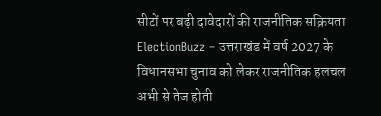सीटों पर बढ़ी दावेदारों की राजनीतिक सक्रियता
ElectionBuzz – उत्तराखंड में वर्ष 2027 के विधानसभा चुनाव को लेकर राजनीतिक हलचल अभी से तेज होती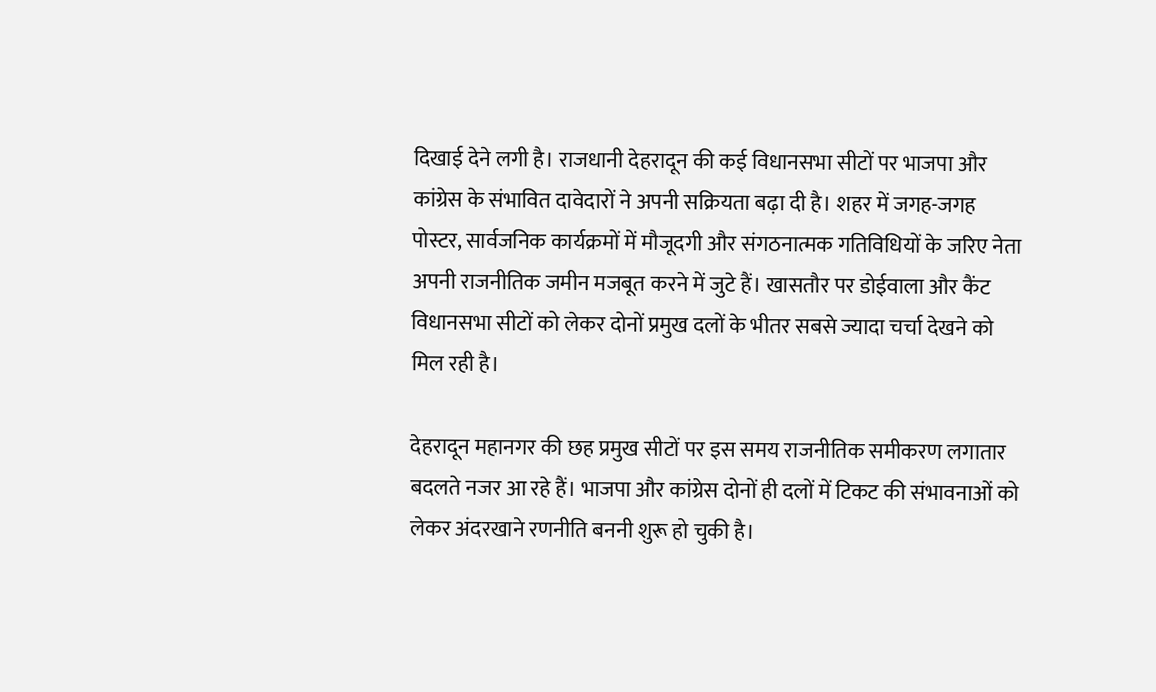दिखाई देने लगी है। राजधानी देहरादून की कई विधानसभा सीटों पर भाजपा और कांग्रेस के संभावित दावेदारों ने अपनी सक्रियता बढ़ा दी है। शहर में जगह-जगह पोस्टर, सार्वजनिक कार्यक्रमों में मौजूदगी और संगठनात्मक गतिविधियों के जरिए नेता अपनी राजनीतिक जमीन मजबूत करने में जुटे हैं। खासतौर पर डोईवाला और कैंट विधानसभा सीटों को लेकर दोनों प्रमुख दलों के भीतर सबसे ज्यादा चर्चा देखने को मिल रही है।

देहरादून महानगर की छह प्रमुख सीटों पर इस समय राजनीतिक समीकरण लगातार बदलते नजर आ रहे हैं। भाजपा और कांग्रेस दोनों ही दलों में टिकट की संभावनाओं को लेकर अंदरखाने रणनीति बननी शुरू हो चुकी है।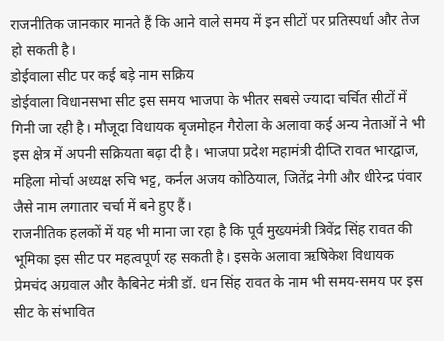राजनीतिक जानकार मानते हैं कि आने वाले समय में इन सीटों पर प्रतिस्पर्धा और तेज हो सकती है।
डोईवाला सीट पर कई बड़े नाम सक्रिय
डोईवाला विधानसभा सीट इस समय भाजपा के भीतर सबसे ज्यादा चर्चित सीटों में गिनी जा रही है। मौजूदा विधायक बृजमोहन गैरोला के अलावा कई अन्य नेताओं ने भी इस क्षेत्र में अपनी सक्रियता बढ़ा दी है। भाजपा प्रदेश महामंत्री दीप्ति रावत भारद्वाज, महिला मोर्चा अध्यक्ष रुचि भट्ट, कर्नल अजय कोठियाल, जितेंद्र नेगी और धीरेन्द्र पंवार जैसे नाम लगातार चर्चा में बने हुए हैं।
राजनीतिक हलकों में यह भी माना जा रहा है कि पूर्व मुख्यमंत्री त्रिवेंद्र सिंह रावत की भूमिका इस सीट पर महत्वपूर्ण रह सकती है। इसके अलावा ऋषिकेश विधायक प्रेमचंद अग्रवाल और कैबिनेट मंत्री डॉ. धन सिंह रावत के नाम भी समय-समय पर इस सीट के संभावित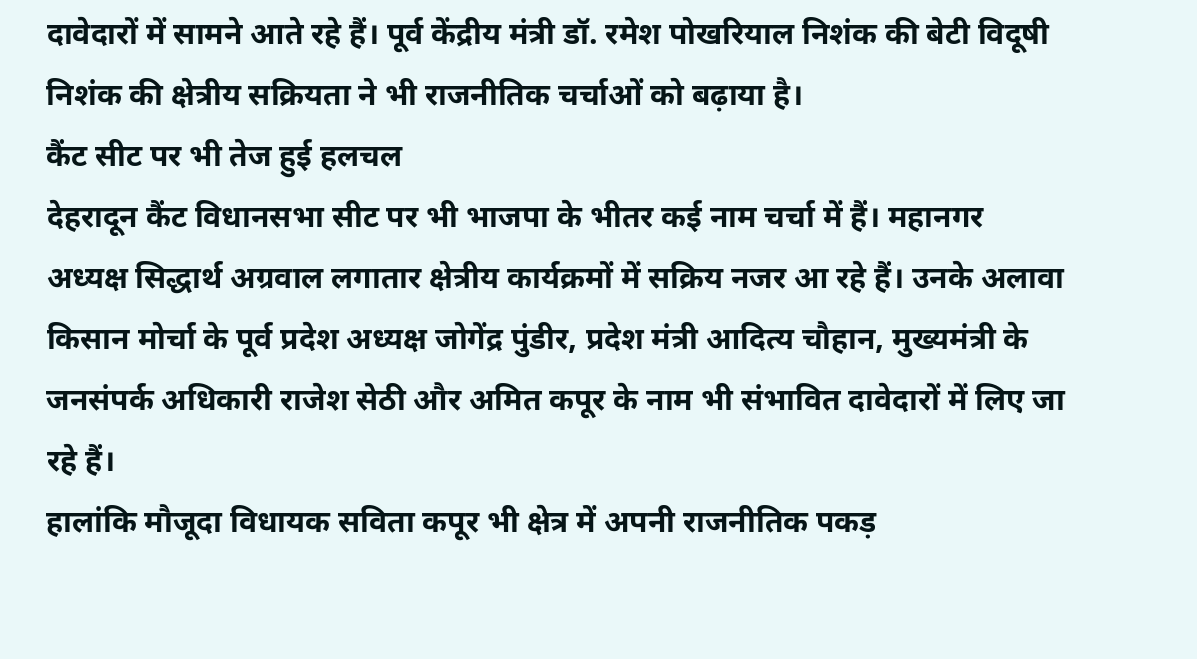दावेदारों में सामने आते रहे हैं। पूर्व केंद्रीय मंत्री डॉ. रमेश पोखरियाल निशंक की बेटी विदूषी निशंक की क्षेत्रीय सक्रियता ने भी राजनीतिक चर्चाओं को बढ़ाया है।
कैंट सीट पर भी तेज हुई हलचल
देहरादून कैंट विधानसभा सीट पर भी भाजपा के भीतर कई नाम चर्चा में हैं। महानगर अध्यक्ष सिद्धार्थ अग्रवाल लगातार क्षेत्रीय कार्यक्रमों में सक्रिय नजर आ रहे हैं। उनके अलावा किसान मोर्चा के पूर्व प्रदेश अध्यक्ष जोगेंद्र पुंडीर, प्रदेश मंत्री आदित्य चौहान, मुख्यमंत्री के जनसंपर्क अधिकारी राजेश सेठी और अमित कपूर के नाम भी संभावित दावेदारों में लिए जा रहे हैं।
हालांकि मौजूदा विधायक सविता कपूर भी क्षेत्र में अपनी राजनीतिक पकड़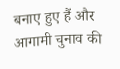बनाए हुए हैं और आगामी चुनाव की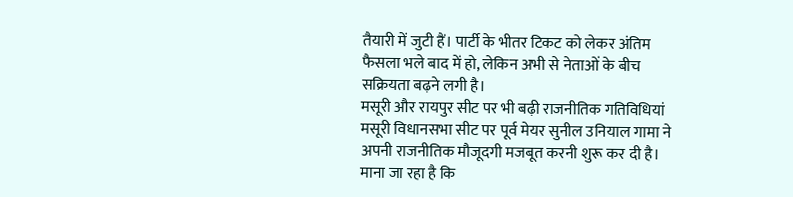तैयारी में जुटी हैं। पार्टी के भीतर टिकट को लेकर अंतिम फैसला भले बाद में हो, लेकिन अभी से नेताओं के बीच सक्रियता बढ़ने लगी है।
मसूरी और रायपुर सीट पर भी बढ़ी राजनीतिक गतिविधियां
मसूरी विधानसभा सीट पर पूर्व मेयर सुनील उनियाल गामा ने अपनी राजनीतिक मौजूदगी मजबूत करनी शुरू कर दी है। माना जा रहा है कि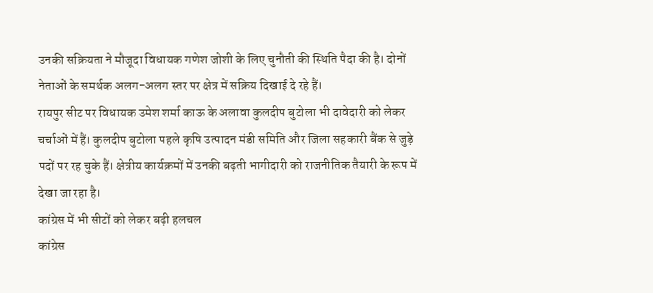उनकी सक्रियता ने मौजूदा विधायक गणेश जोशी के लिए चुनौती की स्थिति पैदा की है। दोनों नेताओं के समर्थक अलग-अलग स्तर पर क्षेत्र में सक्रिय दिखाई दे रहे हैं।
रायपुर सीट पर विधायक उमेश शर्मा काऊ के अलावा कुलदीप बुटोला भी दावेदारी को लेकर चर्चाओं में हैं। कुलदीप बुटोला पहले कृषि उत्पादन मंडी समिति और जिला सहकारी बैंक से जुड़े पदों पर रह चुके हैं। क्षेत्रीय कार्यक्रमों में उनकी बढ़ती भागीदारी को राजनीतिक तैयारी के रूप में देखा जा रहा है।
कांग्रेस में भी सीटों को लेकर बढ़ी हलचल
कांग्रेस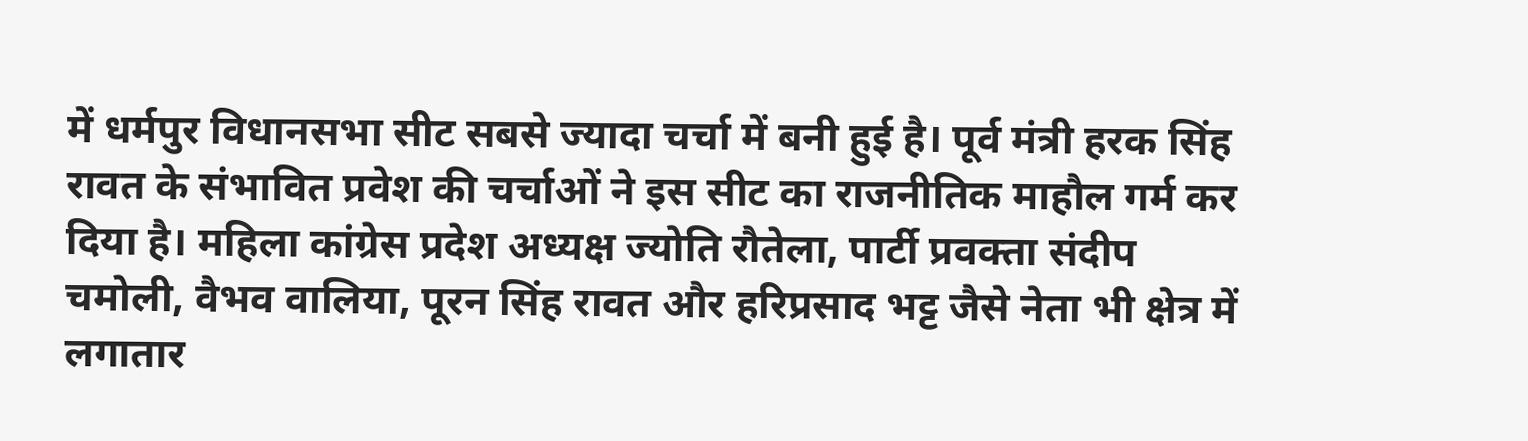में धर्मपुर विधानसभा सीट सबसे ज्यादा चर्चा में बनी हुई है। पूर्व मंत्री हरक सिंह रावत के संभावित प्रवेश की चर्चाओं ने इस सीट का राजनीतिक माहौल गर्म कर दिया है। महिला कांग्रेस प्रदेश अध्यक्ष ज्योति रौतेला, पार्टी प्रवक्ता संदीप चमोली, वैभव वालिया, पूरन सिंह रावत और हरिप्रसाद भट्ट जैसे नेता भी क्षेत्र में लगातार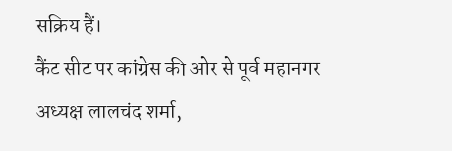सक्रिय हैं।
कैंट सीट पर कांग्रेस की ओर से पूर्व महानगर अध्यक्ष लालचंद शर्मा,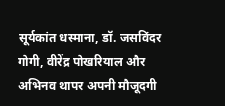सूर्यकांत धस्माना, डॉ. जसविंदर गोगी, वीरेंद्र पोखरियाल और अभिनव थापर अपनी मौजूदगी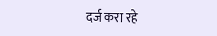दर्ज करा रहे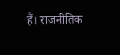हैं। राजनीतिक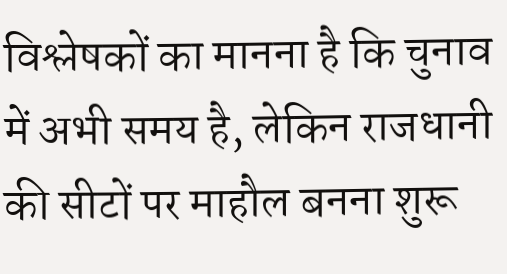विश्लेषकों का मानना है कि चुनाव में अभी समय है, लेकिन राजधानी की सीटों पर माहौल बनना शुरू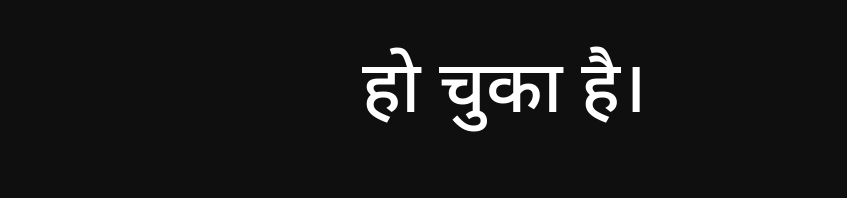हो चुका है।